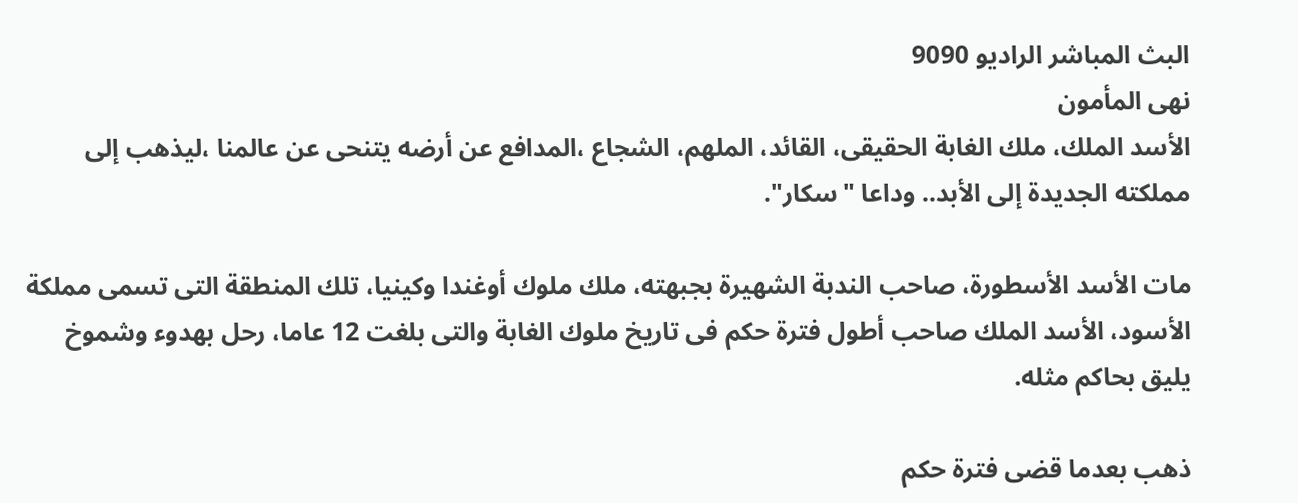البث المباشر الراديو 9090
نهى المأمون
الأسد الملك، ملك الغابة الحقيقى، القائد، الملهم، الشجاع ،المدافع عن أرضه يتنحى عن عالمنا ،ليذهب إلى مملكته الجديدة إلى الأبد.. وداعا "سكار".

مات الأسد الأسطورة، صاحب الندبة الشهيرة بجبهته، ملك ملوك أوغندا وكينيا، تلك المنطقة التى تسمى مملكة الأسود، الأسد الملك صاحب أطول فترة حكم فى تاريخ ملوك الغابة والتى بلغت 12 عاما، رحل بهدوء وشموخ يليق بحاكم مثله.

ذهب بعدما قضى فترة حكم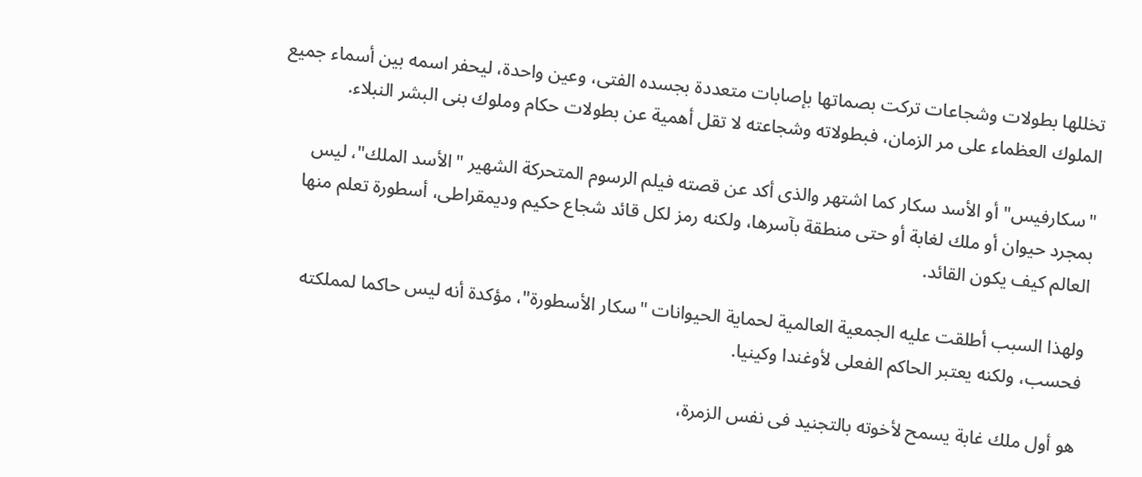تخللها بطولات وشجاعات تركت بصماتها بإصابات متعددة بجسده الفتى، وعين واحدة، ليحفر اسمه بين أسماء جميع الملوك العظماء على مر الزمان، فبطولاته وشجاعته لا تقل أهمية عن بطولات حكام وملوك بنى البشر النبلاء.

"سكارفيس" أو الأسد سكار كما اشتهر والذى أكد عن قصته فيلم الرسوم المتحركة الشهير "الأسد الملك"، ليس بمجرد حيوان أو ملك لغابة أو حتى منطقة بآسرها، ولكنه رمز لكل قائد شجاع حكيم وديمقراطى، أسطورة تعلم منها العالم كيف يكون القائد.

ولهذا السبب أطلقت عليه الجمعية العالمية لحماية الحيوانات "سكار الأسطورة"، مؤكدة أنه ليس حاكما لمملكته فحسب، ولكنه يعتبر الحاكم الفعلى لأوغندا وكينيا.

هو أول ملك غابة يسمح لأخوته بالتجنيد فى نفس الزمرة،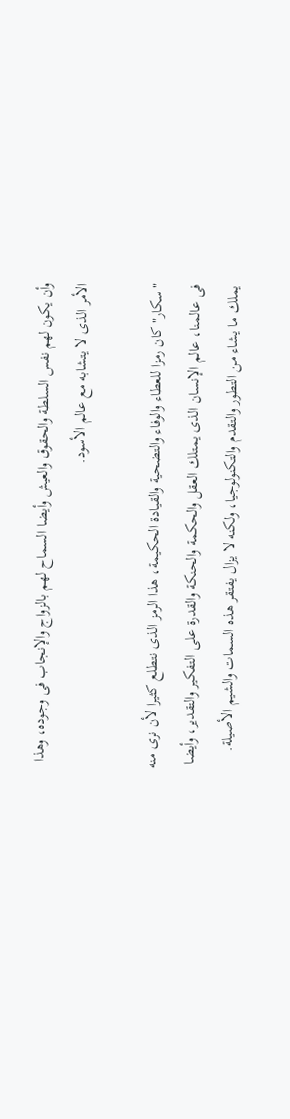وأن يكون لهم نفس السلطة والحقوق والعيش وأيضا السماح لهم بالزواج والإنجاب فى وجوده، وهذا الأمر الذى لا يتشابه مع عالم الأسود.

"سكار" كان رمزا للعطاء والوفاء والتضحية والقيادة الحكيمة، هذا الرمز الذى نتطلع كثيرا لأن نرى منه فى عالمنا، عالم الإنسان الذى يمتلك العقل والحكمة والحنكة والقدرة على التفكير والتقدير، وأيضا يملك ما يشاء من التطور والتقدم والتكنولوجيا، ولكنه لا يزال يفتقر هذه السمات والشيم الأصيلة.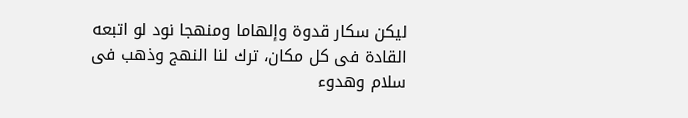ليكن سكار قدوة وإلهاما ومنهجا نود لو اتبعه القادة فى كل مكان، ترك لنا النهج وذهب فى سلام وهدوء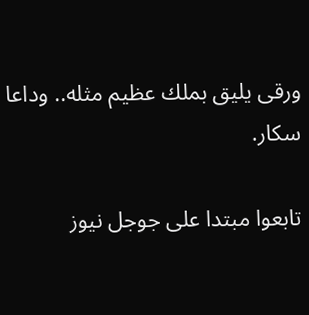ورقى يليق بملك عظيم مثله.. وداعا سكار.

تابعوا مبتدا على جوجل نيوز